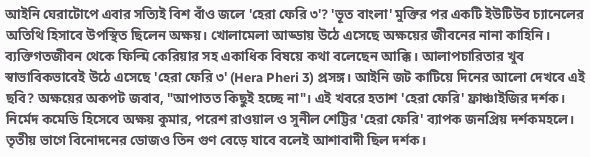আইনি ঘেরাটোপে এবার সত্যিই বিশ বাঁও জলে 'হেরা ফেরি ৩'? 'ভূত বাংলা' মুক্তির পর একটি ইউটিউব চ্যানেলের অতিথি হিসাবে উপস্থিত ছিলেন অক্ষয়। খোলামেলা আড্ডায় উঠে এসেছে অক্ষয়ের জীবনের নানা কাহিনি। ব্যক্তিগতজীবন থেকে ফিল্মি কেরিয়ার সহ একাধিক বিষয়ে কথা বলেছেন আক্কি। আলাপচারিতার খুব স্বাভাবিকভাবেই উঠে এসেছে 'হেরা ফেরি ৩' (Hera Pheri 3) প্রসঙ্গ। আইনি জট কাটিয়ে দিনের আলো দেখবে এই ছবি? অক্ষয়ের অকপট জবাব, "আপাতত কিছুই হচ্ছে না"। এই খবরে হতাশ 'হেরা ফেরি' ফ্রাঞ্চাইজির দর্শক। নির্মেদ কমেডি হিসেবে অক্ষয় কুমার, পরেশ রাওয়াল ও সুনীল শেট্টির 'হেরা ফেরি' ব্যাপক জনপ্রিয় দর্শকমহলে। তৃতীয় ভাগে বিনোদনের ডোজও তিন গুণ বেড়ে যাবে বলেই আশাবাদী ছিল দর্শক।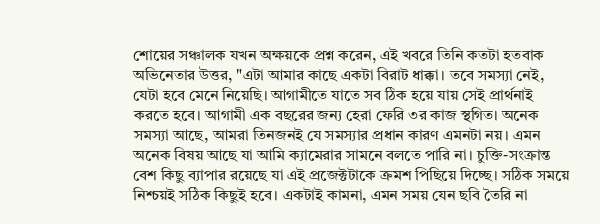শোয়ের সঞ্চালক যখন অক্ষয়কে প্রশ্ন করেন, এই খবরে তিনি কতটা হতবাক অভিনেতার উত্তর, "এটা আমার কাছে একটা বিরাট ধাক্কা। তবে সমস্যা নেই, যেটা হবে মেনে নিয়েছি। আগামীতে যাতে সব ঠিক হয়ে যায় সেই প্রার্থনাই করতে হবে। আগামী এক বছরের জন্য হেরা ফেরি ৩র কাজ স্থগিত। অনেক সমস্যা আছে, আমরা তিনজনই যে সমস্যার প্রধান কারণ এমনটা নয়। এমন অনেক বিষয় আছে যা আমি ক্যামেরার সামনে বলতে পারি না। চুক্তি-সংক্রান্ত বেশ কিছু ব্যাপার রয়েছে যা এই প্রজেক্টটাকে ক্রমশ পিছিয়ে দিচ্ছে। সঠিক সময়ে নিশ্চয়ই সঠিক কিছুই হবে। একটাই কামনা, এমন সময় যেন ছবি তৈরি না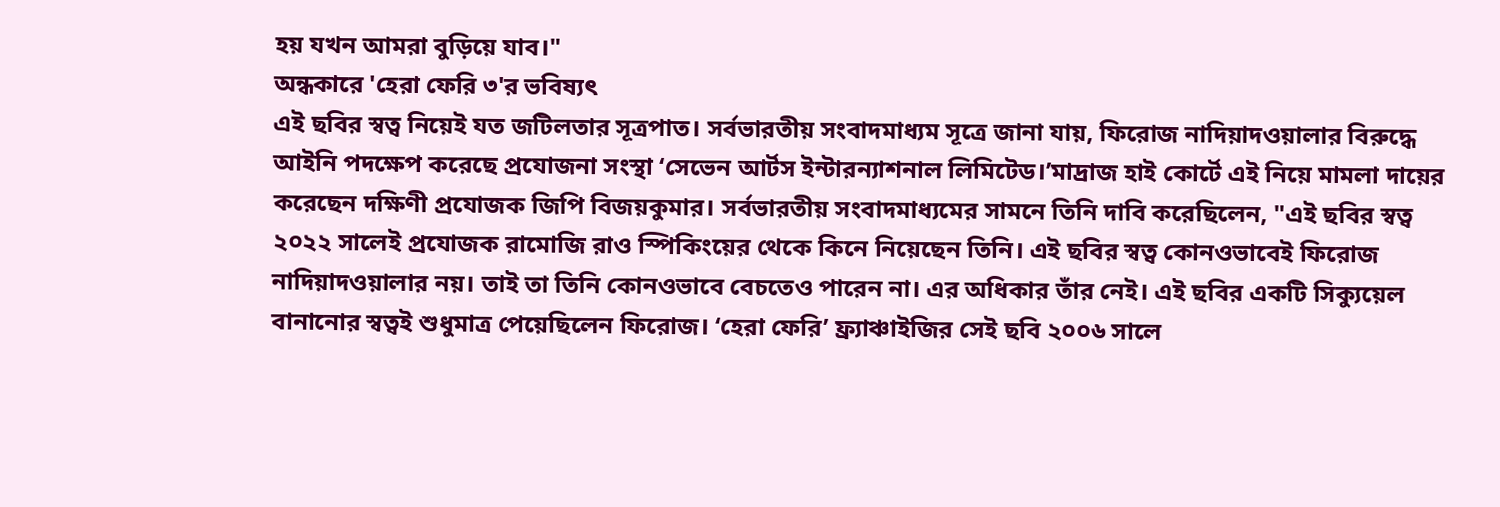হয় যখন আমরা বুড়িয়ে যাব।"
অন্ধকারে 'হেরা ফেরি ৩'র ভবিষ্যৎ
এই ছবির স্বত্ব নিয়েই যত জটিলতার সূত্রপাত। সর্বভারতীয় সংবাদমাধ্যম সূত্রে জানা যায়, ফিরোজ নাদিয়াদওয়ালার বিরুদ্ধে আইনি পদক্ষেপ করেছে প্রযোজনা সংস্থা ‘সেভেন আর্টস ইন্টারন্যাশনাল লিমিটেড।’মাদ্রাজ হাই কোর্টে এই নিয়ে মামলা দায়ের করেছেন দক্ষিণী প্রযোজক জিপি বিজয়কুমার। সর্বভারতীয় সংবাদমাধ্যমের সামনে তিনি দাবি করেছিলেন, "এই ছবির স্বত্ব ২০২২ সালেই প্রযোজক রামোজি রাও স্পিকিংয়ের থেকে কিনে নিয়েছেন তিনি। এই ছবির স্বত্ব কোনওভাবেই ফিরোজ নাদিয়াদওয়ালার নয়। তাই তা তিনি কোনওভাবে বেচতেও পারেন না। এর অধিকার তাঁর নেই। এই ছবির একটি সিক্যুয়েল বানানোর স্বত্বই শুধুমাত্র পেয়েছিলেন ফিরোজ। ‘হেরা ফেরি’ ফ্র্যাঞ্চাইজির সেই ছবি ২০০৬ সালে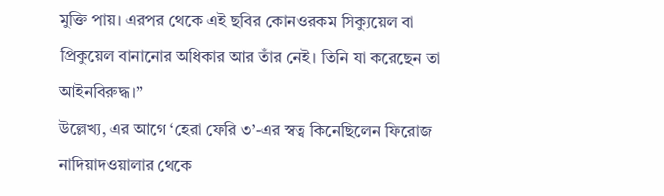মুক্তি পায়। এরপর থেকে এই ছবির কোনওরকম সিক্যুয়েল বা প্রিকুয়েল বানানোর অধিকার আর তাঁর নেই। তিনি যা করেছেন তা আইনবিরুদ্ধ।”
উল্লেখ্য, এর আগে ‘হেরা ফেরি ৩’-এর স্বত্ব কিনেছিলেন ফিরোজ নাদিয়াদওয়ালার থেকে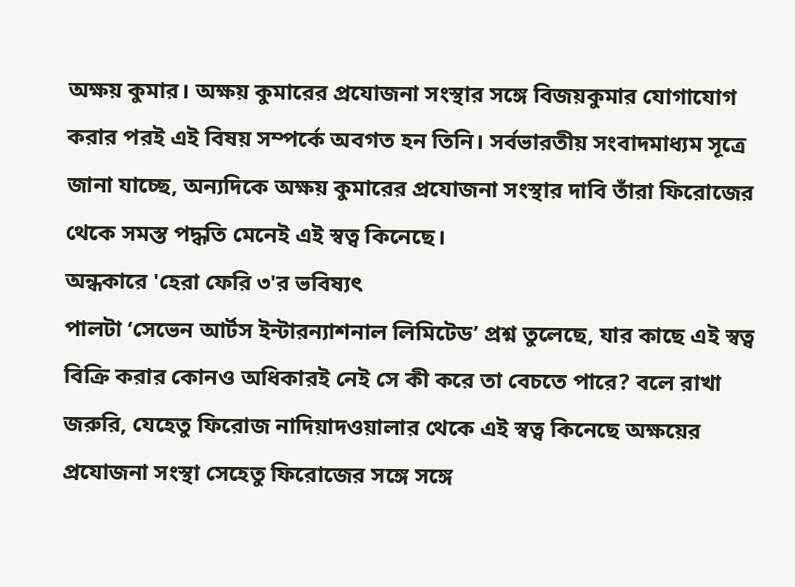অক্ষয় কুমার। অক্ষয় কুমারের প্রযোজনা সংস্থার সঙ্গে বিজয়কুমার যোগাযোগ করার পরই এই বিষয় সম্পর্কে অবগত হন তিনি। সর্বভারতীয় সংবাদমাধ্যম সূত্রে জানা যাচ্ছে, অন্যদিকে অক্ষয় কুমারের প্রযোজনা সংস্থার দাবি তাঁরা ফিরোজের থেকে সমস্ত পদ্ধতি মেনেই এই স্বত্ব কিনেছে।
অন্ধকারে 'হেরা ফেরি ৩'র ভবিষ্যৎ
পালটা ‘সেভেন আর্টস ইন্টারন্যাশনাল লিমিটেড’ প্রশ্ন তুলেছে, যার কাছে এই স্বত্ব বিক্রি করার কোনও অধিকারই নেই সে কী করে তা বেচতে পারে? বলে রাখা জরুরি, যেহেতু ফিরোজ নাদিয়াদওয়ালার থেকে এই স্বত্ব কিনেছে অক্ষয়ের প্রযোজনা সংস্থা সেহেতু ফিরোজের সঙ্গে সঙ্গে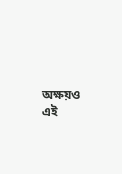অক্ষয়ও এই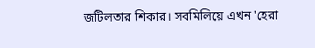জটিলতার শিকার। সবমিলিয়ে এখন 'হেরা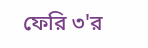ফেরি ৩'র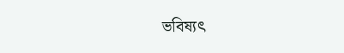ভবিষ্যৎ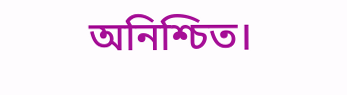অনিশ্চিত।